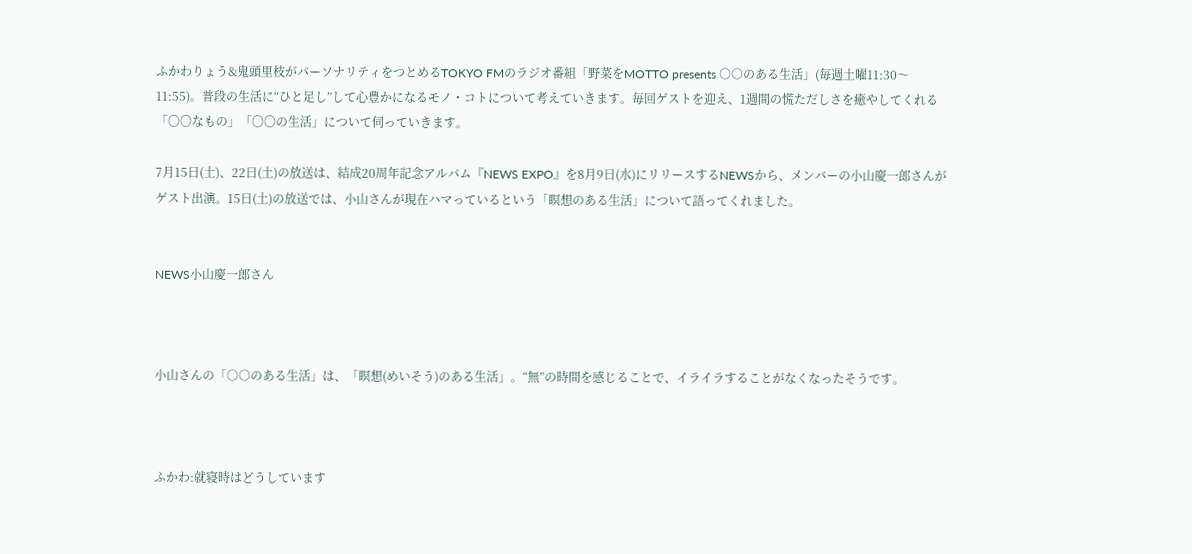ふかわりょう&鬼頭里枝がパーソナリティをつとめるTOKYO FMのラジオ番組「野菜をMOTTO presents ○○のある生活」(毎週土曜11:30〜11:55)。普段の生活に“ひと足し”して心豊かになるモノ・コトについて考えていきます。毎回ゲストを迎え、1週間の慌ただしさを癒やしてくれる「〇〇なもの」「〇〇の生活」について伺っていきます。

7月15日(土)、22日(土)の放送は、結成20周年記念アルバム『NEWS EXPO』を8月9日(水)にリリースするNEWSから、メンバーの小山慶一郎さんがゲスト出演。15日(土)の放送では、小山さんが現在ハマっているという「瞑想のある生活」について語ってくれました。


NEWS小山慶一郎さん



小山さんの「○○のある生活」は、「瞑想(めいそう)のある生活」。“無”の時間を感じることで、イライラすることがなくなったそうです。



ふかわ:就寝時はどうしています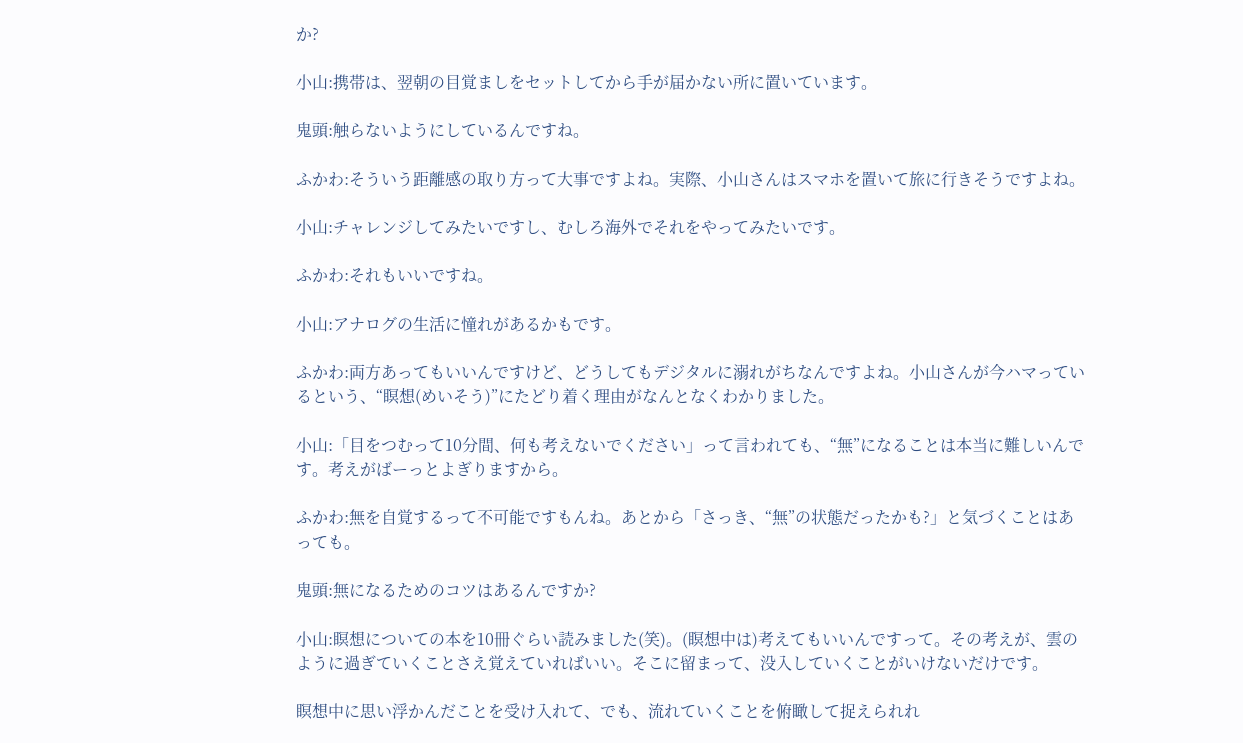か?

小山:携帯は、翌朝の目覚ましをセットしてから手が届かない所に置いています。

鬼頭:触らないようにしているんですね。

ふかわ:そういう距離感の取り方って大事ですよね。実際、小山さんはスマホを置いて旅に行きそうですよね。

小山:チャレンジしてみたいですし、むしろ海外でそれをやってみたいです。

ふかわ:それもいいですね。

小山:アナログの生活に憧れがあるかもです。

ふかわ:両方あってもいいんですけど、どうしてもデジタルに溺れがちなんですよね。小山さんが今ハマっているという、“瞑想(めいそう)”にたどり着く理由がなんとなくわかりました。

小山:「目をつむって10分間、何も考えないでください」って言われても、“無”になることは本当に難しいんです。考えがばーっとよぎりますから。

ふかわ:無を自覚するって不可能ですもんね。あとから「さっき、“無”の状態だったかも?」と気づくことはあっても。

鬼頭:無になるためのコツはあるんですか?

小山:瞑想についての本を10冊ぐらい読みました(笑)。(瞑想中は)考えてもいいんですって。その考えが、雲のように過ぎていくことさえ覚えていればいい。そこに留まって、没入していくことがいけないだけです。

瞑想中に思い浮かんだことを受け入れて、でも、流れていくことを俯瞰して捉えられれ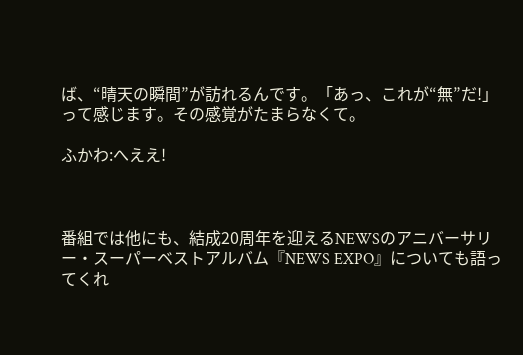ば、“晴天の瞬間”が訪れるんです。「あっ、これが“無”だ!」って感じます。その感覚がたまらなくて。

ふかわ:へええ!



番組では他にも、結成20周年を迎えるNEWSのアニバーサリー・スーパーベストアルバム『NEWS EXPO』についても語ってくれ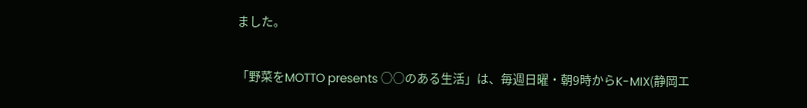ました。

「野菜をMOTTO presents ○○のある生活」は、毎週日曜・朝9時からK-MIX(静岡エ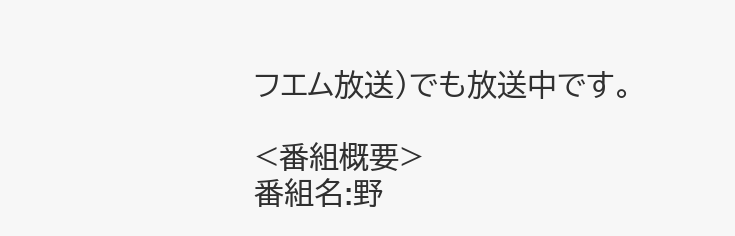フエム放送)でも放送中です。

<番組概要>
番組名:野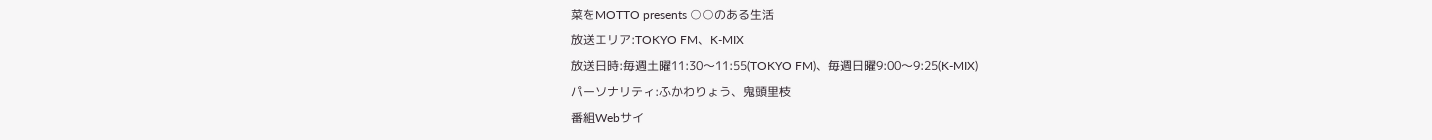菜をMOTTO presents ○○のある生活
放送エリア:TOKYO FM、K-MIX
放送日時:毎週土曜11:30〜11:55(TOKYO FM)、毎週日曜9:00〜9:25(K-MIX)
パーソナリティ:ふかわりょう、鬼頭里枝
番組Webサイ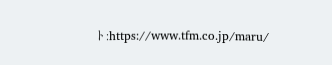ト:https://www.tfm.co.jp/maru/